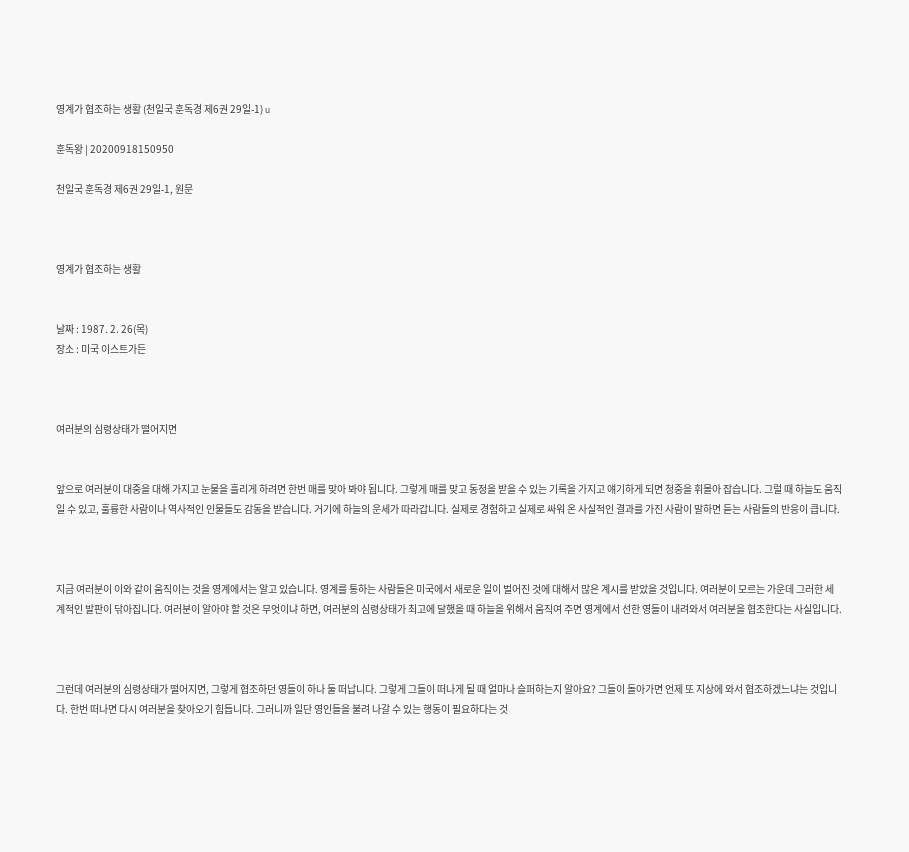영계가 협조하는 생활 (천일국 훈독경 제6권 29일-1) u

훈독왕 | 20200918150950

천일국 훈독경 제6권 29일-1, 원문



영계가 협조하는 생활


날짜 : 1987. 2. 26(목)
장소 : 미국 이스트가든



여러분의 심령상태가 떨어지면


앞으로 여러분이 대중을 대해 가지고 눈물을 흘리게 하려면 한번 매를 맞아 봐야 됩니다. 그렇게 매를 맞고 동정을 받을 수 있는 기록을 가지고 얘기하게 되면 청중을 휘몰아 잡습니다. 그럴 때 하늘도 움직일 수 있고, 훌륭한 사람이나 역사적인 인물들도 감동을 받습니다. 거기에 하늘의 운세가 따라갑니다. 실제로 경험하고 실제로 싸워 온 사실적인 결과를 가진 사람이 말하면 듣는 사람들의 반응이 큽니다.



지금 여러분이 이와 같이 움직이는 것을 영계에서는 알고 있습니다. 영계를 통하는 사람들은 미국에서 새로운 일이 벌어진 것에 대해서 많은 계시를 받았을 것입니다. 여러분이 모르는 가운데 그러한 세계적인 발판이 닦아집니다. 여러분이 알아야 할 것은 무엇이냐 하면, 여러분의 심령상태가 최고에 달했을 때 하늘을 위해서 움직여 주면 영계에서 선한 영들이 내려와서 여러분을 협조한다는 사실입니다.



그런데 여러분의 심령상태가 떨어지면, 그렇게 협조하던 영들이 하나 둘 떠납니다. 그렇게 그들이 떠나게 될 때 얼마나 슬퍼하는지 알아요? 그들이 돌아가면 언제 또 지상에 와서 협조하겠느냐는 것입니다. 한번 떠나면 다시 여러분을 찾아오기 힘듭니다. 그러니까 일단 영인들을 불려 나갈 수 있는 행동이 필요하다는 것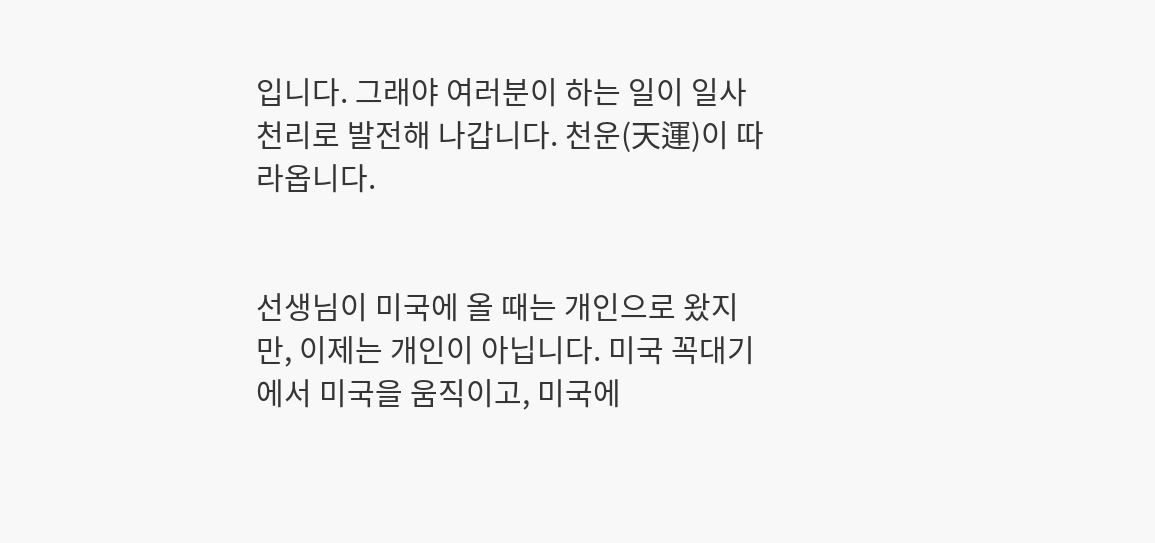입니다. 그래야 여러분이 하는 일이 일사천리로 발전해 나갑니다. 천운(天運)이 따라옵니다.


선생님이 미국에 올 때는 개인으로 왔지만, 이제는 개인이 아닙니다. 미국 꼭대기에서 미국을 움직이고, 미국에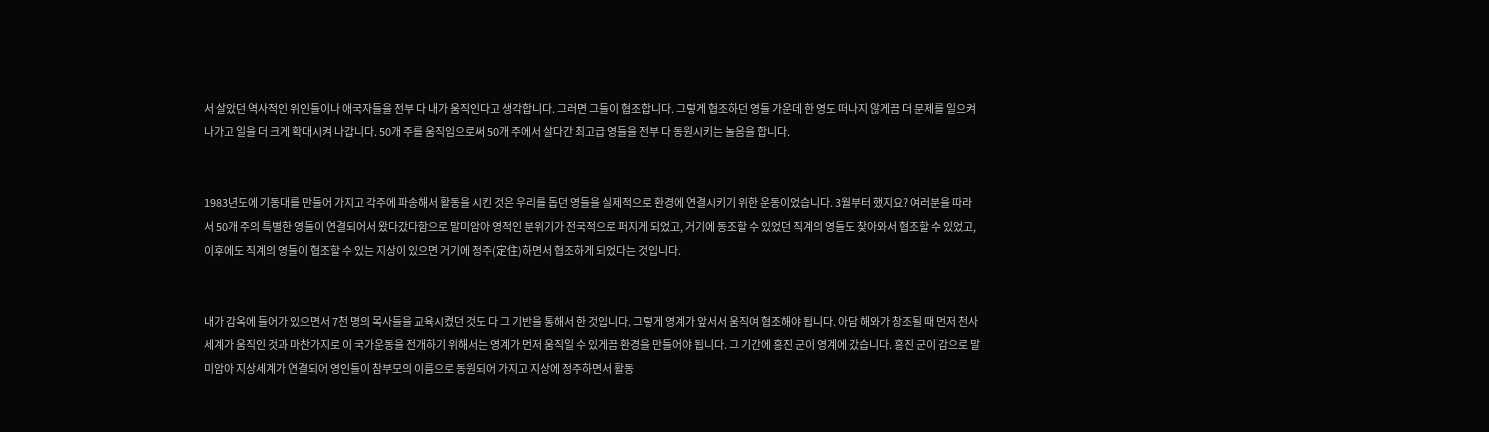서 살았던 역사적인 위인들이나 애국자들을 전부 다 내가 움직인다고 생각합니다. 그러면 그들이 협조합니다. 그렇게 협조하던 영들 가운데 한 영도 떠나지 않게끔 더 문제를 일으켜 나가고 일을 더 크게 확대시켜 나갑니다. 50개 주를 움직임으로써 50개 주에서 살다간 최고급 영들을 전부 다 동원시키는 놀음을 합니다.


1983년도에 기동대를 만들어 가지고 각주에 파송해서 활동을 시킨 것은 우리를 돕던 영들을 실제적으로 환경에 연결시키기 위한 운동이었습니다. 3월부터 했지요? 여러분을 따라서 50개 주의 특별한 영들이 연결되어서 왔다갔다함으로 말미암아 영적인 분위기가 전국적으로 퍼지게 되었고, 거기에 동조할 수 있었던 직계의 영들도 찾아와서 협조할 수 있었고, 이후에도 직계의 영들이 협조할 수 있는 지상이 있으면 거기에 정주(定住)하면서 협조하게 되었다는 것입니다.


내가 감옥에 들어가 있으면서 7천 명의 목사들을 교육시켰던 것도 다 그 기반을 통해서 한 것입니다. 그렇게 영계가 앞서서 움직여 협조해야 됩니다. 아담 해와가 창조될 때 먼저 천사세계가 움직인 것과 마찬가지로 이 국가운동을 전개하기 위해서는 영계가 먼저 움직일 수 있게끔 환경을 만들어야 됩니다. 그 기간에 흥진 군이 영계에 갔습니다. 흥진 군이 감으로 말미암아 지상세계가 연결되어 영인들이 참부모의 이름으로 동원되어 가지고 지상에 정주하면서 활동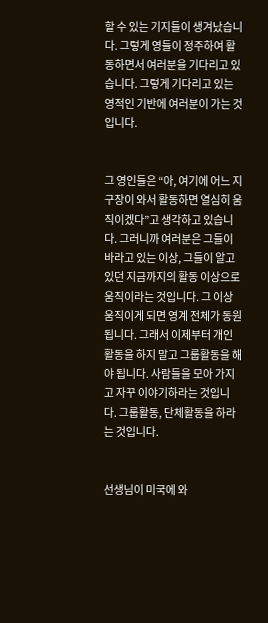할 수 있는 기지들이 생겨났습니다. 그렇게 영들이 정주하여 활동하면서 여러분을 기다리고 있습니다. 그렇게 기다리고 있는 영적인 기반에 여러분이 가는 것입니다.


그 영인들은 “아, 여기에 어느 지구장이 와서 활동하면 열심히 움직이겠다”고 생각하고 있습니다. 그러니까 여러분은 그들이 바라고 있는 이상, 그들이 알고 있던 지금까지의 활동 이상으로 움직이라는 것입니다. 그 이상 움직이게 되면 영계 전체가 동원됩니다. 그래서 이제부터 개인활동을 하지 말고 그룹활동을 해야 됩니다. 사람들을 모아 가지고 자꾸 이야기하라는 것입니다. 그룹활동, 단체활동을 하라는 것입니다.


선생님이 미국에 와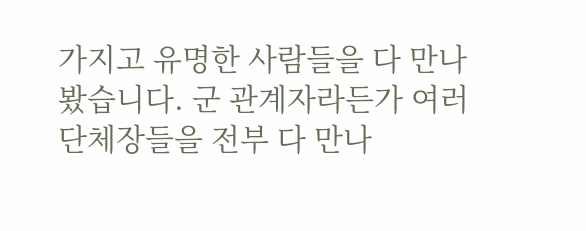가지고 유명한 사람들을 다 만나 봤습니다. 군 관계자라든가 여러 단체장들을 전부 다 만나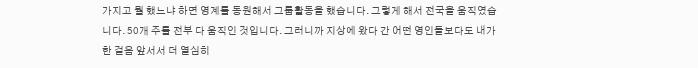가지고 뭘 했느냐 하면 영계를 동원해서 그룹활동을 했습니다. 그렇게 해서 전국을 움직였습니다. 50개 주를 전부 다 움직인 것입니다. 그러니까 지상에 왔다 간 어떤 영인들보다도 내가 한 걸음 앞서서 더 열심히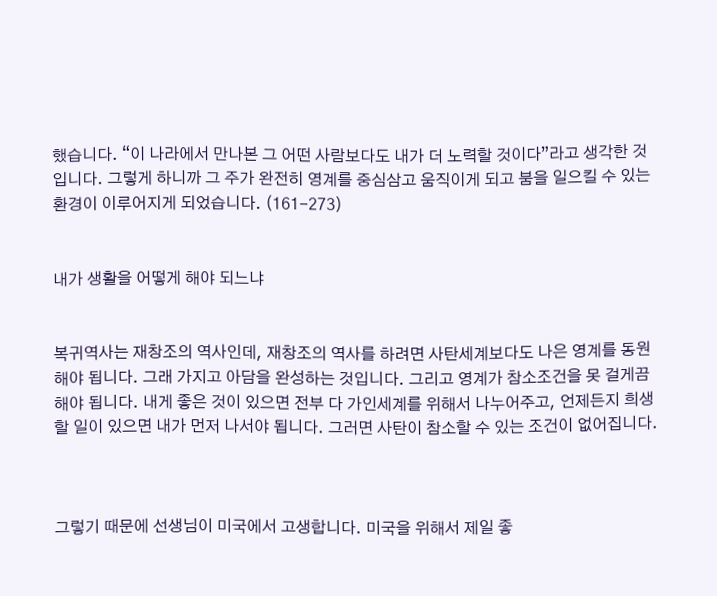했습니다. “이 나라에서 만나본 그 어떤 사람보다도 내가 더 노력할 것이다”라고 생각한 것입니다. 그렇게 하니까 그 주가 완전히 영계를 중심삼고 움직이게 되고 붐을 일으킬 수 있는 환경이 이루어지게 되었습니다. (161-273)


내가 생활을 어떻게 해야 되느냐


복귀역사는 재창조의 역사인데, 재창조의 역사를 하려면 사탄세계보다도 나은 영계를 동원해야 됩니다. 그래 가지고 아담을 완성하는 것입니다. 그리고 영계가 참소조건을 못 걸게끔 해야 됩니다. 내게 좋은 것이 있으면 전부 다 가인세계를 위해서 나누어주고, 언제든지 희생할 일이 있으면 내가 먼저 나서야 됩니다. 그러면 사탄이 참소할 수 있는 조건이 없어집니다.



그렇기 때문에 선생님이 미국에서 고생합니다. 미국을 위해서 제일 좋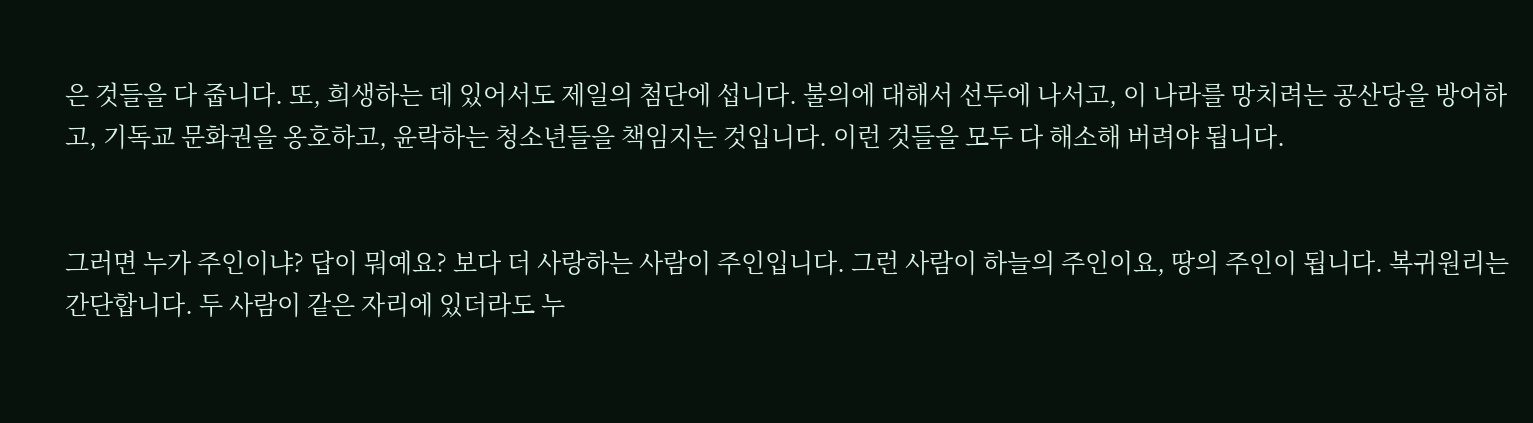은 것들을 다 줍니다. 또, 희생하는 데 있어서도 제일의 첨단에 섭니다. 불의에 대해서 선두에 나서고, 이 나라를 망치려는 공산당을 방어하고, 기독교 문화권을 옹호하고, 윤락하는 청소년들을 책임지는 것입니다. 이런 것들을 모두 다 해소해 버려야 됩니다.


그러면 누가 주인이냐? 답이 뭐예요? 보다 더 사랑하는 사람이 주인입니다. 그런 사람이 하늘의 주인이요, 땅의 주인이 됩니다. 복귀원리는 간단합니다. 두 사람이 같은 자리에 있더라도 누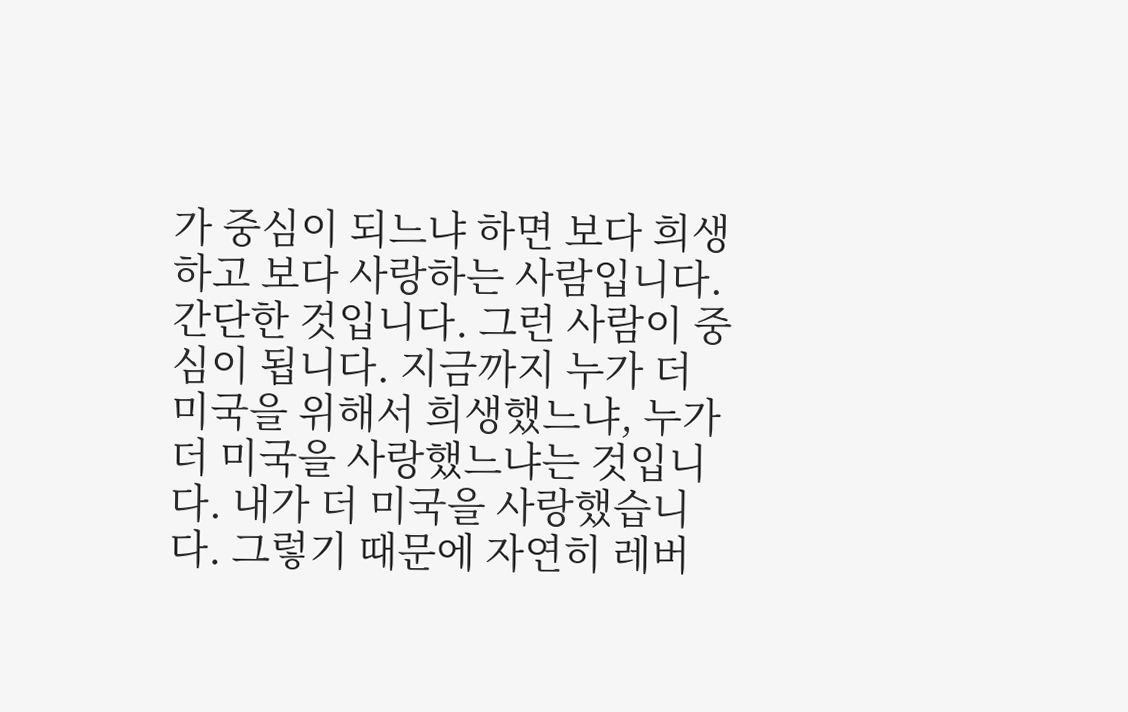가 중심이 되느냐 하면 보다 희생하고 보다 사랑하는 사람입니다. 간단한 것입니다. 그런 사람이 중심이 됩니다. 지금까지 누가 더 미국을 위해서 희생했느냐, 누가 더 미국을 사랑했느냐는 것입니다. 내가 더 미국을 사랑했습니다. 그렇기 때문에 자연히 레버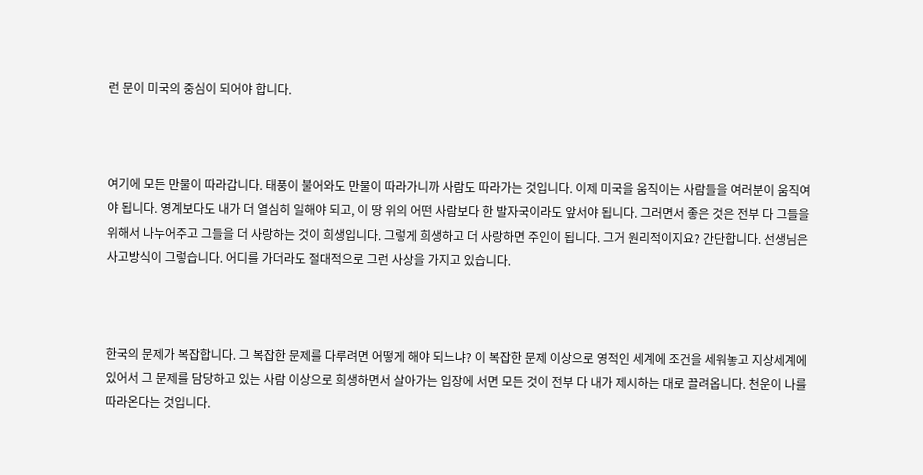런 문이 미국의 중심이 되어야 합니다.



여기에 모든 만물이 따라갑니다. 태풍이 불어와도 만물이 따라가니까 사람도 따라가는 것입니다. 이제 미국을 움직이는 사람들을 여러분이 움직여야 됩니다. 영계보다도 내가 더 열심히 일해야 되고, 이 땅 위의 어떤 사람보다 한 발자국이라도 앞서야 됩니다. 그러면서 좋은 것은 전부 다 그들을 위해서 나누어주고 그들을 더 사랑하는 것이 희생입니다. 그렇게 희생하고 더 사랑하면 주인이 됩니다. 그거 원리적이지요? 간단합니다. 선생님은 사고방식이 그렇습니다. 어디를 가더라도 절대적으로 그런 사상을 가지고 있습니다.



한국의 문제가 복잡합니다. 그 복잡한 문제를 다루려면 어떻게 해야 되느냐? 이 복잡한 문제 이상으로 영적인 세계에 조건을 세워놓고 지상세계에 있어서 그 문제를 담당하고 있는 사람 이상으로 희생하면서 살아가는 입장에 서면 모든 것이 전부 다 내가 제시하는 대로 끌려옵니다. 천운이 나를 따라온다는 것입니다.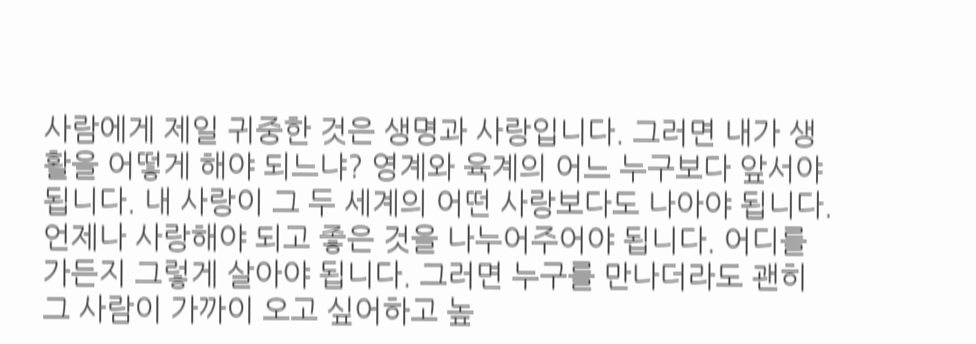사람에게 제일 귀중한 것은 생명과 사랑입니다. 그러면 내가 생활을 어떻게 해야 되느냐? 영계와 육계의 어느 누구보다 앞서야 됩니다. 내 사랑이 그 두 세계의 어떤 사랑보다도 나아야 됩니다. 언제나 사랑해야 되고 좋은 것을 나누어주어야 됩니다. 어디를 가든지 그렇게 살아야 됩니다. 그러면 누구를 만나더라도 괜히 그 사람이 가까이 오고 싶어하고 높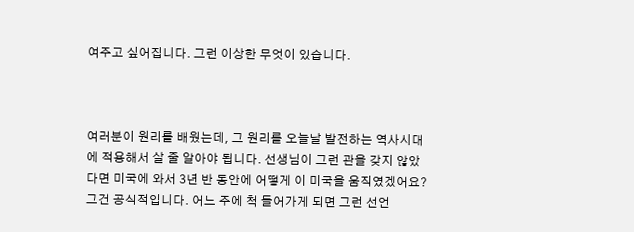여주고 싶어집니다. 그런 이상한 무엇이 있습니다.



여러분이 원리를 배웠는데, 그 원리를 오늘날 발전하는 역사시대에 적용해서 살 줄 알아야 됩니다. 선생님이 그런 관을 갖지 않았다면 미국에 와서 3년 반 동안에 어떻게 이 미국을 움직였겠어요? 그건 공식적입니다. 어느 주에 척 들어가게 되면 그런 선언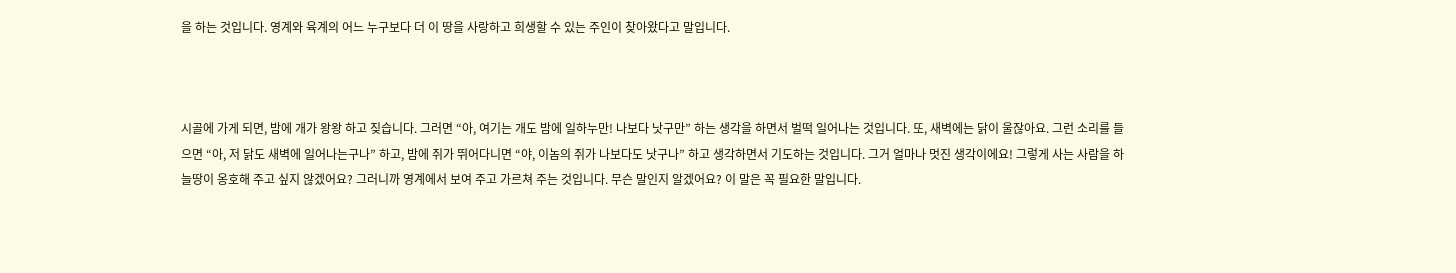을 하는 것입니다. 영계와 육계의 어느 누구보다 더 이 땅을 사랑하고 희생할 수 있는 주인이 찾아왔다고 말입니다.



시골에 가게 되면, 밤에 개가 왕왕 하고 짖습니다. 그러면 “아, 여기는 개도 밤에 일하누만! 나보다 낫구만” 하는 생각을 하면서 벌떡 일어나는 것입니다. 또, 새벽에는 닭이 울잖아요. 그런 소리를 들으면 “아, 저 닭도 새벽에 일어나는구나” 하고, 밤에 쥐가 뛰어다니면 “야, 이놈의 쥐가 나보다도 낫구나” 하고 생각하면서 기도하는 것입니다. 그거 얼마나 멋진 생각이에요! 그렇게 사는 사람을 하늘땅이 옹호해 주고 싶지 않겠어요? 그러니까 영계에서 보여 주고 가르쳐 주는 것입니다. 무슨 말인지 알겠어요? 이 말은 꼭 필요한 말입니다.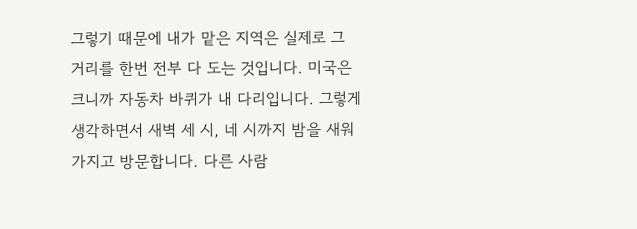그렇기 때문에 내가 맡은 지역은 실제로 그 거리를 한번 전부 다 도는 것입니다. 미국은 크니까 자동차 바퀴가 내 다리입니다. 그렇게 생각하면서 새벽 세 시, 네 시까지 밤을 새워 가지고 방문합니다. 다른 사람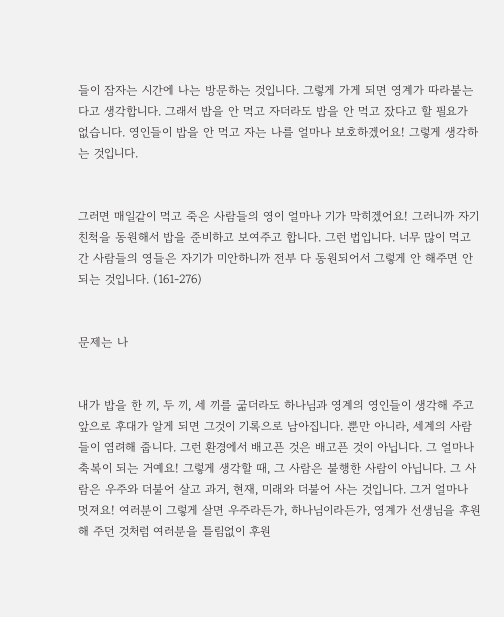들이 잠자는 시간에 나는 방문하는 것입니다. 그렇게 가게 되면 영계가 따라붙는다고 생각합니다. 그래서 밥을 안 먹고 자더라도 밥을 안 먹고 잤다고 할 필요가 없습니다. 영인들이 밥을 안 먹고 자는 나를 얼마나 보호하겠어요! 그렇게 생각하는 것입니다.


그러면 매일같이 먹고 죽은 사람들의 영이 얼마나 기가 막히겠어요! 그러니까 자기 친척을 동원해서 밥을 준비하고 보여주고 합니다. 그런 법입니다. 너무 많이 먹고 간 사람들의 영들은 자기가 미안하니까 전부 다 동원되어서 그렇게 안 해주면 안되는 것입니다. (161-276)


문제는 나


내가 밥을 한 끼, 두 끼, 세 끼를 굶더라도 하나님과 영계의 영인들이 생각해 주고 앞으로 후대가 알게 되면 그것이 기록으로 남아집니다. 뿐만 아니라, 세계의 사람들이 염려해 줍니다. 그런 환경에서 배고픈 것은 배고픈 것이 아닙니다. 그 얼마나 축복이 되는 거예요! 그렇게 생각할 때, 그 사람은 불행한 사람이 아닙니다. 그 사람은 우주와 더불어 살고 과거, 현재, 미래와 더불어 사는 것입니다. 그거 얼마나 멋져요! 여러분이 그렇게 살면 우주라든가, 하나님이라든가, 영계가 선생님을 후원해 주던 것처럼 여러분을 틀림없이 후원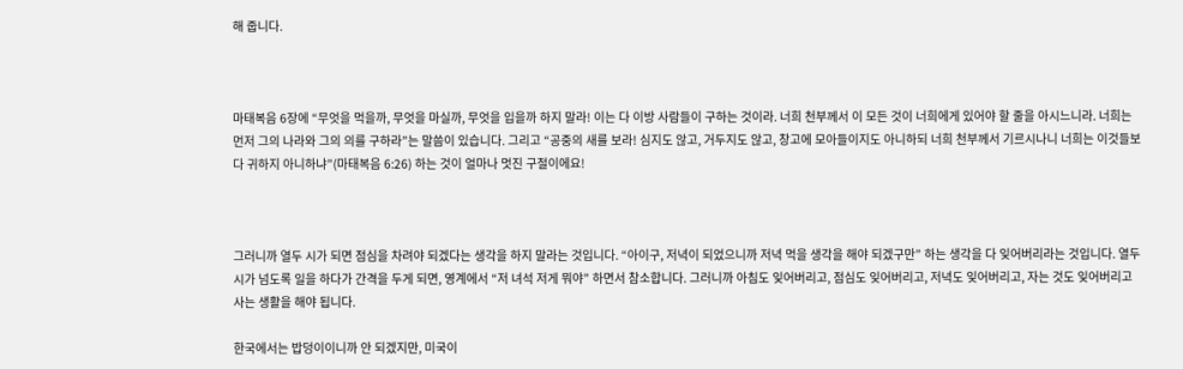해 줍니다.



마태복음 6장에 “무엇을 먹을까, 무엇을 마실까, 무엇을 입을까 하지 말라! 이는 다 이방 사람들이 구하는 것이라. 너희 천부께서 이 모든 것이 너희에게 있어야 할 줄을 아시느니라. 너희는 먼저 그의 나라와 그의 의를 구하라”는 말씀이 있습니다. 그리고 “공중의 새를 보라! 심지도 않고, 거두지도 않고, 창고에 모아들이지도 아니하되 너희 천부께서 기르시나니 너희는 이것들보다 귀하지 아니하냐”(마태복음 6:26) 하는 것이 얼마나 멋진 구절이에요!



그러니까 열두 시가 되면 점심을 차려야 되겠다는 생각을 하지 말라는 것입니다. “아이구, 저녁이 되었으니까 저녁 먹을 생각을 해야 되겠구만” 하는 생각을 다 잊어버리라는 것입니다. 열두 시가 넘도록 일을 하다가 간격을 두게 되면, 영계에서 “저 녀석 저게 뭐야” 하면서 참소합니다. 그러니까 아침도 잊어버리고, 점심도 잊어버리고, 저녁도 잊어버리고, 자는 것도 잊어버리고 사는 생활을 해야 됩니다.

한국에서는 밥덩이이니까 안 되겠지만, 미국이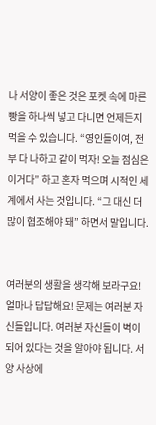나 서양이 좋은 것은 포켓 속에 마른 빵을 하나씩 넣고 다니면 언제든지 먹을 수 있습니다. “영인들이여, 전부 다 나하고 같이 먹자! 오늘 점심은 이거다” 하고 혼자 먹으며 시적인 세계에서 사는 것입니다. “그 대신 더 많이 협조해야 돼” 하면서 말입니다.


여러분의 생활을 생각해 보라구요! 얼마나 답답해요! 문제는 여러분 자신들입니다. 여러분 자신들이 벽이 되어 있다는 것을 알아야 됩니다. 서양 사상에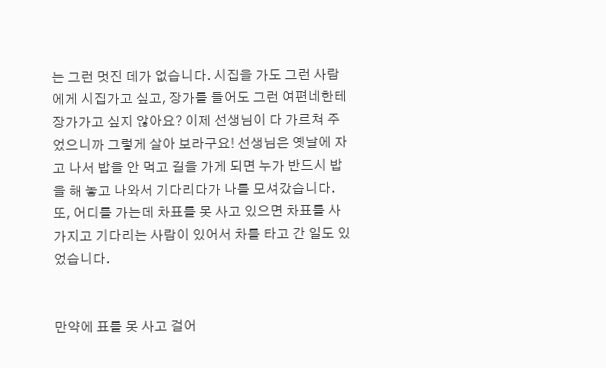는 그런 멋진 데가 없습니다. 시집을 가도 그런 사람에게 시집가고 싶고, 장가를 들어도 그런 여편네한테 장가가고 싶지 않아요? 이제 선생님이 다 가르쳐 주었으니까 그렇게 살아 보라구요! 선생님은 옛날에 자고 나서 밥을 안 먹고 길을 가게 되면 누가 반드시 밥을 해 놓고 나와서 기다리다가 나를 모셔갔습니다. 또, 어디를 가는데 차표를 못 사고 있으면 차표를 사 가지고 기다리는 사람이 있어서 차를 타고 간 일도 있었습니다.


만약에 표를 못 사고 걸어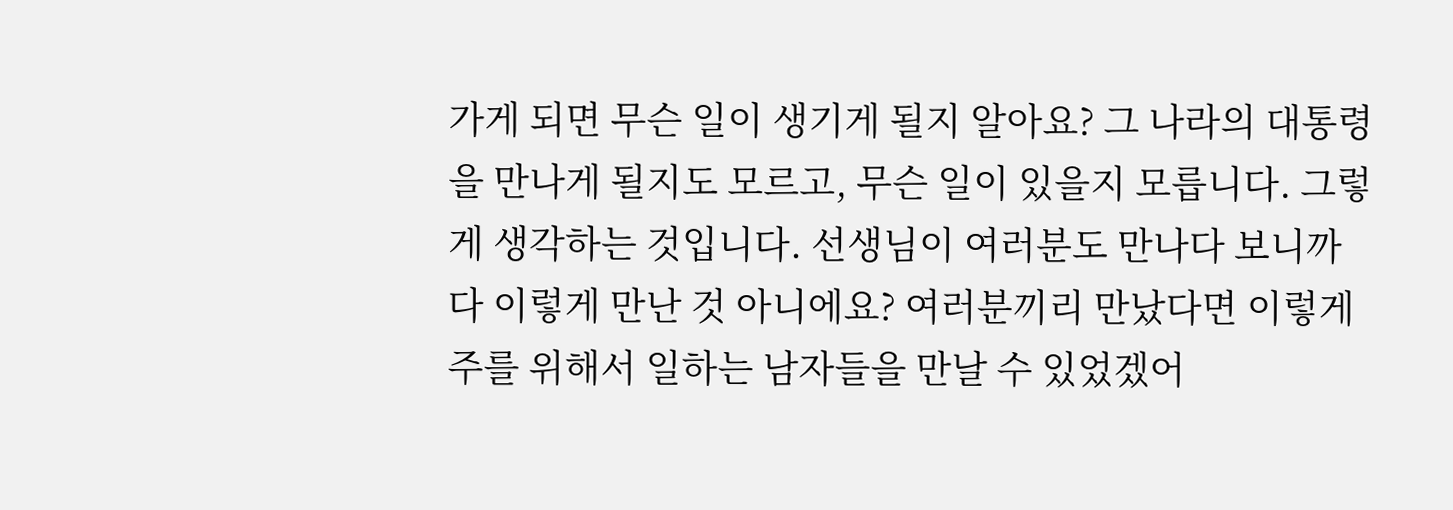가게 되면 무슨 일이 생기게 될지 알아요? 그 나라의 대통령을 만나게 될지도 모르고, 무슨 일이 있을지 모릅니다. 그렇게 생각하는 것입니다. 선생님이 여러분도 만나다 보니까 다 이렇게 만난 것 아니에요? 여러분끼리 만났다면 이렇게 주를 위해서 일하는 남자들을 만날 수 있었겠어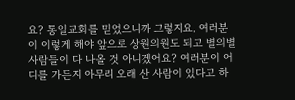요? 통일교회를 믿었으니까 그렇지요. 여러분이 이렇게 해야 앞으로 상원의원도 되고 별의별 사람들이 다 나올 것 아니겠어요? 여러분이 어디를 가든지 아무리 오래 산 사람이 있다고 하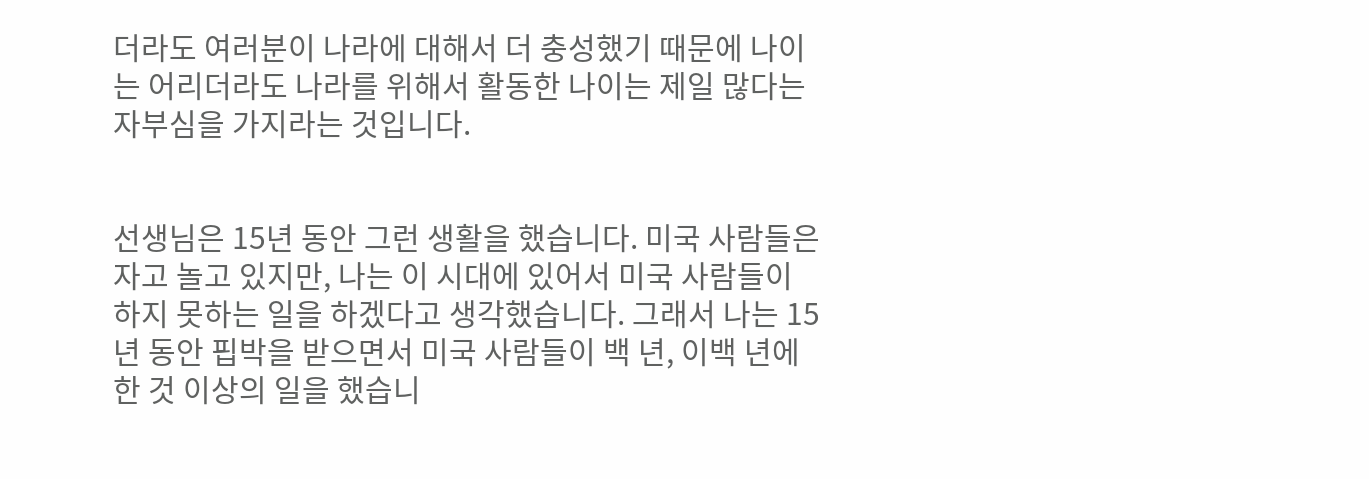더라도 여러분이 나라에 대해서 더 충성했기 때문에 나이는 어리더라도 나라를 위해서 활동한 나이는 제일 많다는 자부심을 가지라는 것입니다.


선생님은 15년 동안 그런 생활을 했습니다. 미국 사람들은 자고 놀고 있지만, 나는 이 시대에 있어서 미국 사람들이 하지 못하는 일을 하겠다고 생각했습니다. 그래서 나는 15년 동안 핍박을 받으면서 미국 사람들이 백 년, 이백 년에 한 것 이상의 일을 했습니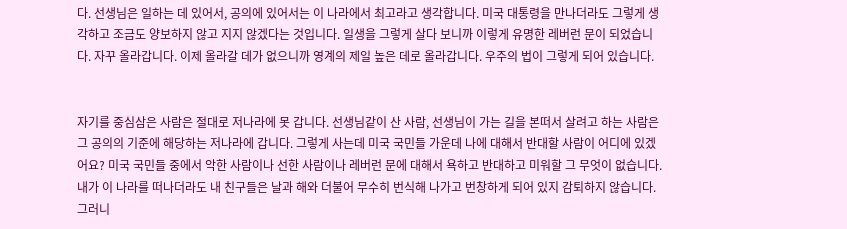다. 선생님은 일하는 데 있어서, 공의에 있어서는 이 나라에서 최고라고 생각합니다. 미국 대통령을 만나더라도 그렇게 생각하고 조금도 양보하지 않고 지지 않겠다는 것입니다. 일생을 그렇게 살다 보니까 이렇게 유명한 레버런 문이 되었습니다. 자꾸 올라갑니다. 이제 올라갈 데가 없으니까 영계의 제일 높은 데로 올라갑니다. 우주의 법이 그렇게 되어 있습니다.


자기를 중심삼은 사람은 절대로 저나라에 못 갑니다. 선생님같이 산 사람, 선생님이 가는 길을 본떠서 살려고 하는 사람은 그 공의의 기준에 해당하는 저나라에 갑니다. 그렇게 사는데 미국 국민들 가운데 나에 대해서 반대할 사람이 어디에 있겠어요? 미국 국민들 중에서 악한 사람이나 선한 사람이나 레버런 문에 대해서 욕하고 반대하고 미워할 그 무엇이 없습니다. 내가 이 나라를 떠나더라도 내 친구들은 날과 해와 더불어 무수히 번식해 나가고 번창하게 되어 있지 감퇴하지 않습니다. 그러니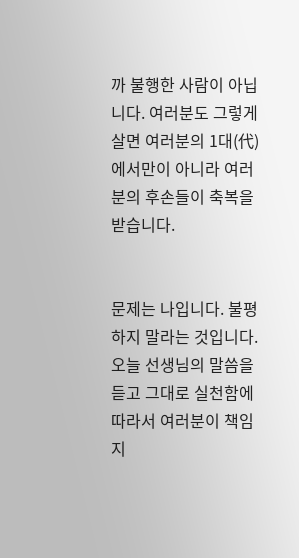까 불행한 사람이 아닙니다. 여러분도 그렇게 살면 여러분의 1대(代)에서만이 아니라 여러분의 후손들이 축복을 받습니다.


문제는 나입니다. 불평하지 말라는 것입니다. 오늘 선생님의 말씀을 듣고 그대로 실천함에 따라서 여러분이 책임지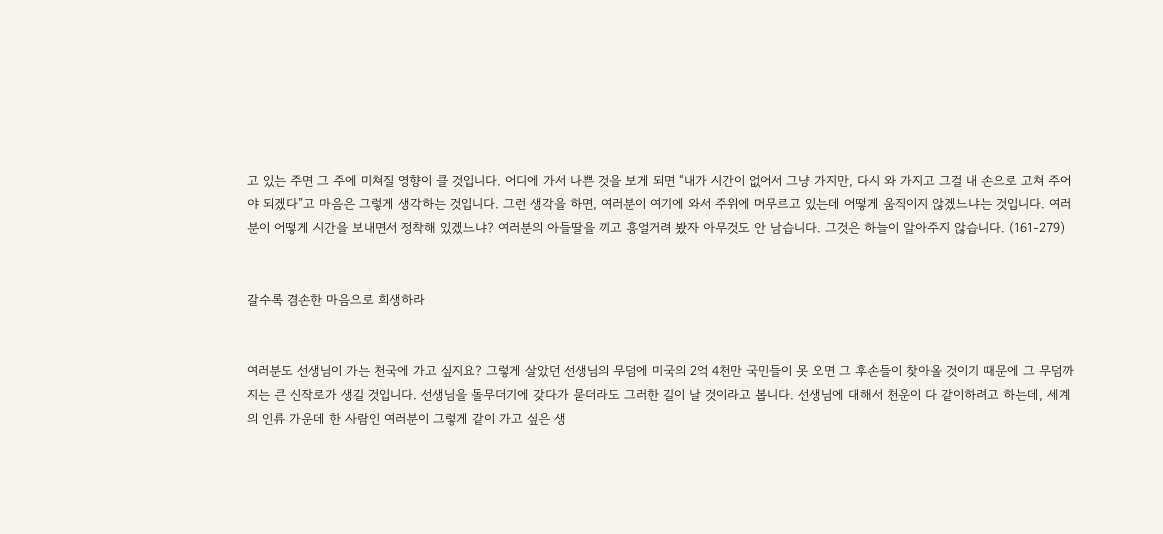고 있는 주면 그 주에 미쳐질 영향이 클 것입니다. 어디에 가서 나쁜 것을 보게 되면 “내가 시간이 없어서 그냥 가지만, 다시 와 가지고 그걸 내 손으로 고쳐 주어야 되겠다”고 마음은 그렇게 생각하는 것입니다. 그런 생각을 하면, 여러분이 여기에 와서 주위에 머무르고 있는데 어떻게 움직이지 않겠느냐는 것입니다. 여러분이 어떻게 시간을 보내면서 정착해 있겠느냐? 여러분의 아들딸을 끼고 흥얼거려 봤자 아무것도 안 남습니다. 그것은 하늘이 알아주지 않습니다. (161-279)


갈수록 겸손한 마음으로 희생하라


여러분도 선생님이 가는 천국에 가고 싶지요? 그렇게 살았던 선생님의 무덤에 미국의 2억 4천만 국민들이 못 오면 그 후손들이 찾아올 것이기 때문에 그 무덤까지는 큰 신작로가 생길 것입니다. 선생님을 돌무더기에 갖다가 묻더라도 그러한 길이 날 것이라고 봅니다. 선생님에 대해서 천운이 다 같이하려고 하는데, 세계의 인류 가운데 한 사람인 여러분이 그렇게 같이 가고 싶은 생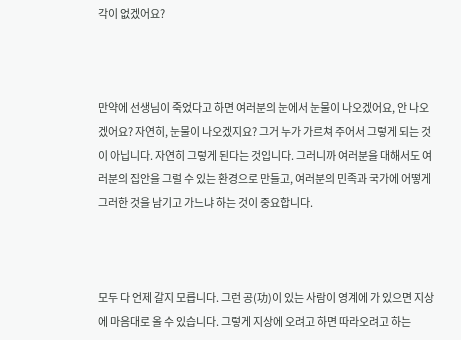각이 없겠어요?



만약에 선생님이 죽었다고 하면 여러분의 눈에서 눈물이 나오겠어요, 안 나오겠어요? 자연히, 눈물이 나오겠지요? 그거 누가 가르쳐 주어서 그렇게 되는 것이 아닙니다. 자연히 그렇게 된다는 것입니다. 그러니까 여러분을 대해서도 여러분의 집안을 그럴 수 있는 환경으로 만들고, 여러분의 민족과 국가에 어떻게 그러한 것을 남기고 가느냐 하는 것이 중요합니다.



모두 다 언제 갈지 모릅니다. 그런 공(功)이 있는 사람이 영계에 가 있으면 지상에 마음대로 올 수 있습니다. 그렇게 지상에 오려고 하면 따라오려고 하는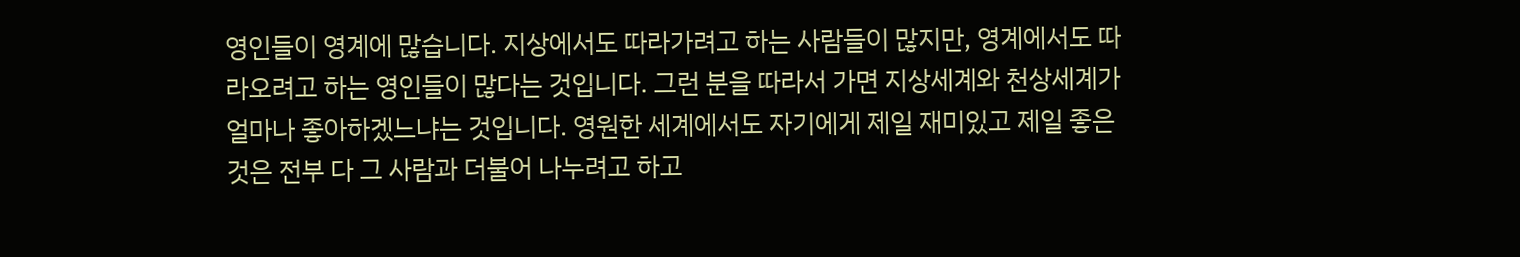영인들이 영계에 많습니다. 지상에서도 따라가려고 하는 사람들이 많지만, 영계에서도 따라오려고 하는 영인들이 많다는 것입니다. 그런 분을 따라서 가면 지상세계와 천상세계가 얼마나 좋아하겠느냐는 것입니다. 영원한 세계에서도 자기에게 제일 재미있고 제일 좋은 것은 전부 다 그 사람과 더불어 나누려고 하고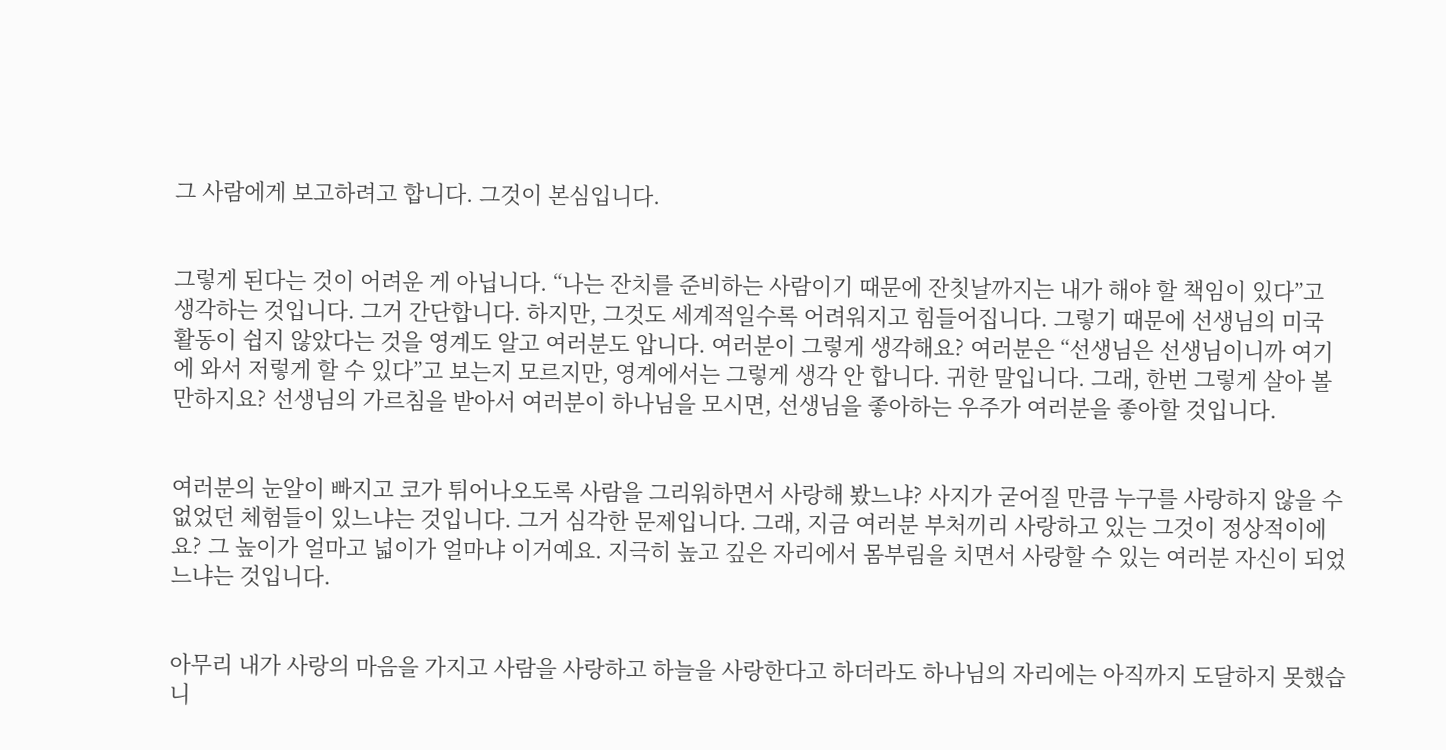그 사람에게 보고하려고 합니다. 그것이 본심입니다.


그렇게 된다는 것이 어려운 게 아닙니다. “나는 잔치를 준비하는 사람이기 때문에 잔칫날까지는 내가 해야 할 책임이 있다”고 생각하는 것입니다. 그거 간단합니다. 하지만, 그것도 세계적일수록 어려워지고 힘들어집니다. 그렇기 때문에 선생님의 미국 활동이 쉽지 않았다는 것을 영계도 알고 여러분도 압니다. 여러분이 그렇게 생각해요? 여러분은 “선생님은 선생님이니까 여기에 와서 저렇게 할 수 있다”고 보는지 모르지만, 영계에서는 그렇게 생각 안 합니다. 귀한 말입니다. 그래, 한번 그렇게 살아 볼 만하지요? 선생님의 가르침을 받아서 여러분이 하나님을 모시면, 선생님을 좋아하는 우주가 여러분을 좋아할 것입니다.


여러분의 눈알이 빠지고 코가 튀어나오도록 사람을 그리워하면서 사랑해 봤느냐? 사지가 굳어질 만큼 누구를 사랑하지 않을 수 없었던 체험들이 있느냐는 것입니다. 그거 심각한 문제입니다. 그래, 지금 여러분 부처끼리 사랑하고 있는 그것이 정상적이에요? 그 높이가 얼마고 넓이가 얼마냐 이거예요. 지극히 높고 깊은 자리에서 몸부림을 치면서 사랑할 수 있는 여러분 자신이 되었느냐는 것입니다.


아무리 내가 사랑의 마음을 가지고 사람을 사랑하고 하늘을 사랑한다고 하더라도 하나님의 자리에는 아직까지 도달하지 못했습니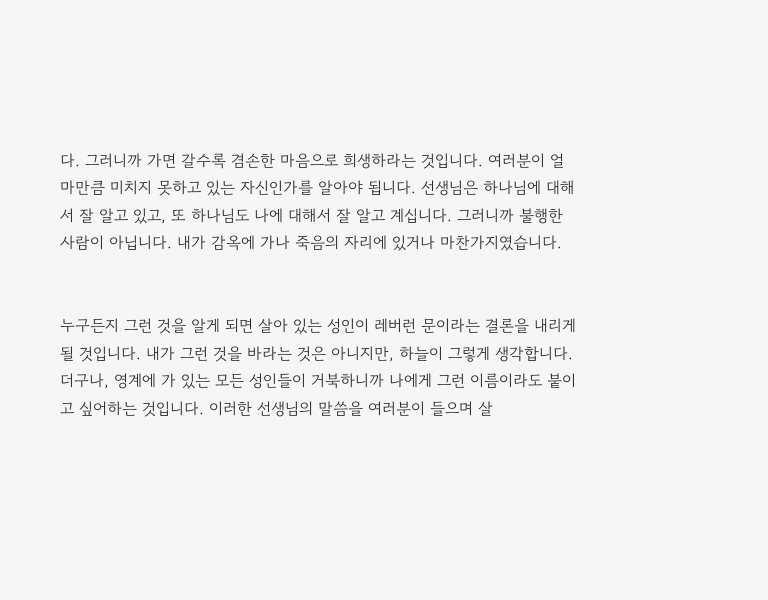다. 그러니까 가면 갈수록 겸손한 마음으로 희생하라는 것입니다. 여러분이 얼마만큼 미치지 못하고 있는 자신인가를 알아야 됩니다. 선생님은 하나님에 대해서 잘 알고 있고, 또 하나님도 나에 대해서 잘 알고 계십니다. 그러니까 불행한 사람이 아닙니다. 내가 감옥에 가나 죽음의 자리에 있거나 마찬가지였습니다.


누구든지 그런 것을 알게 되면 살아 있는 성인이 레버런 문이라는 결론을 내리게 될 것입니다. 내가 그런 것을 바라는 것은 아니지만, 하늘이 그렇게 생각합니다. 더구나, 영계에 가 있는 모든 성인들이 거북하니까 나에게 그런 이름이라도 붙이고 싶어하는 것입니다. 이러한 선생님의 말씀을 여러분이 들으며 살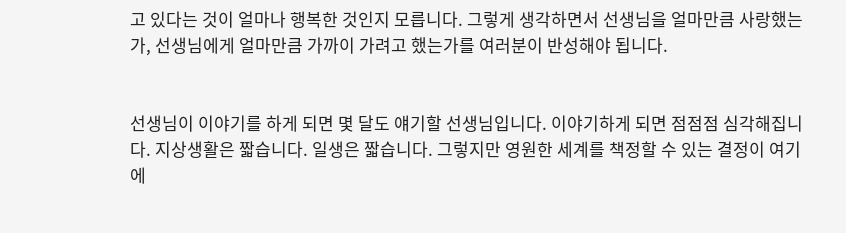고 있다는 것이 얼마나 행복한 것인지 모릅니다. 그렇게 생각하면서 선생님을 얼마만큼 사랑했는가, 선생님에게 얼마만큼 가까이 가려고 했는가를 여러분이 반성해야 됩니다.


선생님이 이야기를 하게 되면 몇 달도 얘기할 선생님입니다. 이야기하게 되면 점점점 심각해집니다. 지상생활은 짧습니다. 일생은 짧습니다. 그렇지만 영원한 세계를 책정할 수 있는 결정이 여기에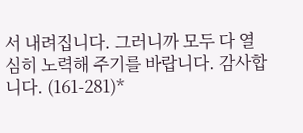서 내려집니다. 그러니까 모두 다 열심히 노력해 주기를 바랍니다. 감사합니다. (161-281)*